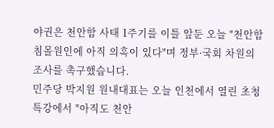야권은 천안함 사태 1주기를 이틀 앞둔 오늘 "천안함 침몰원인에 아직 의혹이 있다"며 정부·국회 차원의 조사를 촉구했습니다.
민주당 박지원 원내대표는 오늘 인천에서 열린 초청 특강에서 "아직도 천안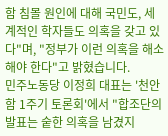함 침몰 원인에 대해 국민도, 세계적인 학자들도 의혹을 갖고 있다"며, "정부가 이런 의혹을 해소해야 한다"고 밝혔습니다.
민주노동당 이정희 대표는 '천안함 1주기 토론회'에서 "합조단의 발표는 숱한 의혹을 남겼지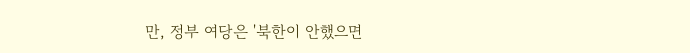만, 정부 여당은 '북한이 안했으면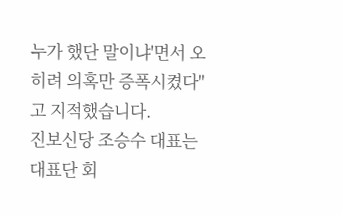누가 했단 말이냐'면서 오히려 의혹만 증폭시켰다"고 지적했습니다.
진보신당 조승수 대표는 대표단 회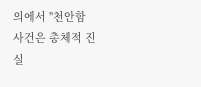의에서 "천안함 사건은 총체적 진실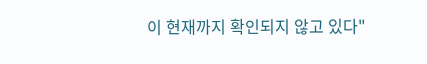이 현재까지 확인되지 않고 있다"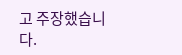고 주장했습니다.